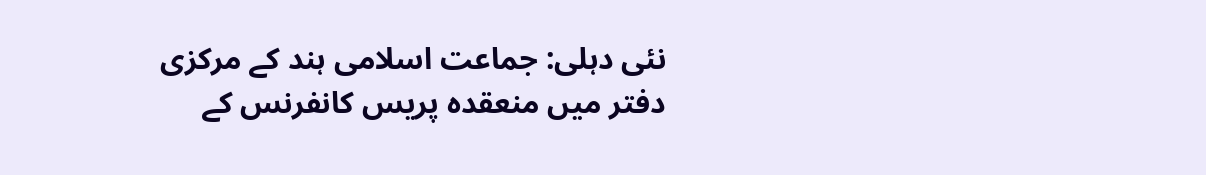نئی دہلی: جماعت اسلامی ہند کے مرکزی دفتر میں منعقدہ پریس کانفرنس کے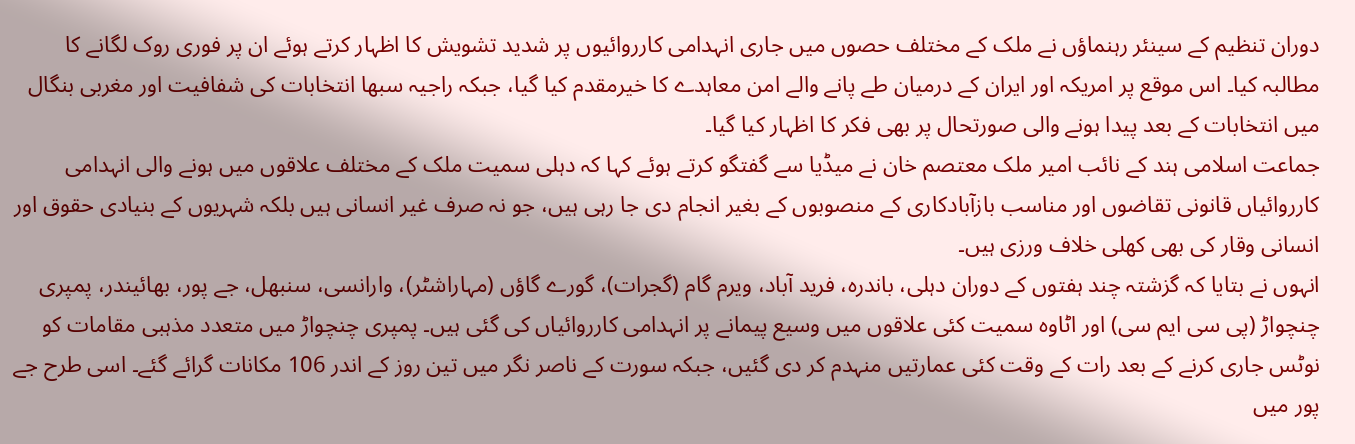دوران تنظیم کے سینئر رہنماؤں نے ملک کے مختلف حصوں میں جاری انہدامی کارروائیوں پر شدید تشویش کا اظہار کرتے ہوئے ان پر فوری روک لگانے کا مطالبہ کیا۔ اس موقع پر امریکہ اور ایران کے درمیان طے پانے والے امن معاہدے کا خیرمقدم کیا گیا، جبکہ راجیہ سبھا انتخابات کی شفافیت اور مغربی بنگال میں انتخابات کے بعد پیدا ہونے والی صورتحال پر بھی فکر کا اظہار کیا گیا۔
جماعت اسلامی ہند کے نائب امیر ملک معتصم خان نے میڈیا سے گفتگو کرتے ہوئے کہا کہ دہلی سمیت ملک کے مختلف علاقوں میں ہونے والی انہدامی کارروائیاں قانونی تقاضوں اور مناسب بازآبادکاری کے منصوبوں کے بغیر انجام دی جا رہی ہیں، جو نہ صرف غیر انسانی ہیں بلکہ شہریوں کے بنیادی حقوق اور انسانی وقار کی بھی کھلی خلاف ورزی ہیں۔
انہوں نے بتایا کہ گزشتہ چند ہفتوں کے دوران دہلی، باندرہ، فرید آباد، ویرم گام (گجرات)، گورے گاؤں (مہاراشٹر)، وارانسی، سنبھل، جے پور، بھائیندر، پمپری چنچواڑ (پی سی ایم سی) اور اٹاوہ سمیت کئی علاقوں میں وسیع پیمانے پر انہدامی کارروائیاں کی گئی ہیں۔ پمپری چنچواڑ میں متعدد مذہبی مقامات کو نوٹس جاری کرنے کے بعد رات کے وقت کئی عمارتیں منہدم کر دی گئیں، جبکہ سورت کے ناصر نگر میں تین روز کے اندر 106 مکانات گرائے گئے۔ اسی طرح جے پور میں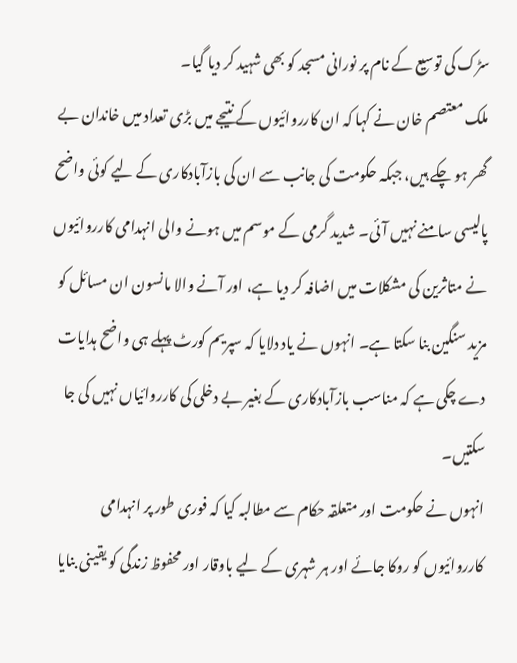سڑک کی توسیع کے نام پر نورانی مسجد کو بھی شہید کر دیا گیا۔
ملک معتصم خان نے کہا کہ ان کارروائیوں کے نتیجے میں بڑی تعداد میں خاندان بے گھر ہو چکے ہیں، جبکہ حکومت کی جانب سے ان کی بازآبادکاری کے لیے کوئی واضح پالیسی سامنے نہیں آئی۔ شدید گرمی کے موسم میں ہونے والی انہدامی کارروائیوں نے متاثرین کی مشکلات میں اضافہ کر دیا ہے، اور آنے والا مانسون ان مسائل کو مزید سنگین بنا سکتا ہے۔ انہوں نے یاد دلایا کہ سپریم کورٹ پہلے ہی واضح ہدایات دے چکی ہے کہ مناسب بازآبادکاری کے بغیر بے دخلی کی کارروائیاں نہیں کی جا سکتیں۔
انہوں نے حکومت اور متعلقہ حکام سے مطالبہ کیا کہ فوری طور پر انہدامی کارروائیوں کو روکا جائے اور ہر شہری کے لیے باوقار اور محفوظ زندگی کو یقینی بنایا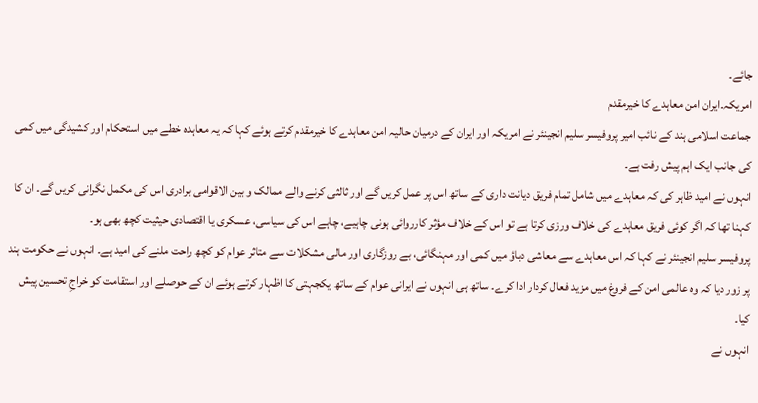جائے۔
امریکہ۔ایران امن معاہدے کا خیرمقدم
جماعت اسلامی ہند کے نائب امیر پروفیسر سلیم انجینئر نے امریکہ اور ایران کے درمیان حالیہ امن معاہدے کا خیرمقدم کرتے ہوئے کہا کہ یہ معاہدہ خطے میں استحکام اور کشیدگی میں کمی کی جانب ایک اہم پیش رفت ہے۔
انہوں نے امید ظاہر کی کہ معاہدے میں شامل تمام فریق دیانت داری کے ساتھ اس پر عمل کریں گے اور ثالثی کرنے والے ممالک و بین الاقوامی برادری اس کی مکمل نگرانی کریں گے۔ ان کا کہنا تھا کہ اگر کوئی فریق معاہدے کی خلاف ورزی کرتا ہے تو اس کے خلاف مؤثر کارروائی ہونی چاہیے، چاہے اس کی سیاسی، عسکری یا اقتصادی حیثیت کچھ بھی ہو۔
پروفیسر سلیم انجینئر نے کہا کہ اس معاہدے سے معاشی دباؤ میں کمی اور مہنگائی، بے روزگاری اور مالی مشکلات سے متاثر عوام کو کچھ راحت ملنے کی امید ہے۔ انہوں نے حکومت ہند پر زور دیا کہ وہ عالمی امن کے فروغ میں مزید فعال کردار ادا کرے۔ ساتھ ہی انہوں نے ایرانی عوام کے ساتھ یکجہتی کا اظہار کرتے ہوئے ان کے حوصلے اور استقامت کو خراجِ تحسین پیش کیا۔
انہوں نے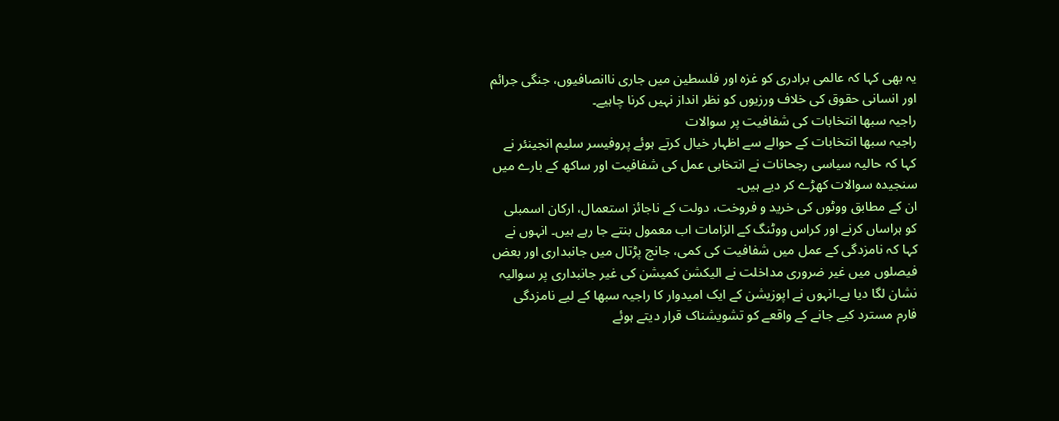یہ بھی کہا کہ عالمی برادری کو غزہ اور فلسطین میں جاری ناانصافیوں، جنگی جرائم اور انسانی حقوق کی خلاف ورزیوں کو نظر انداز نہیں کرنا چاہیے۔
راجیہ سبھا انتخابات کی شفافیت پر سوالات
راجیہ سبھا انتخابات کے حوالے سے اظہار خیال کرتے ہوئے پروفیسر سلیم انجینئر نے کہا کہ حالیہ سیاسی رجحانات نے انتخابی عمل کی شفافیت اور ساکھ کے بارے میں سنجیدہ سوالات کھڑے کر دیے ہیں۔
ان کے مطابق ووٹوں کی خرید و فروخت، دولت کے ناجائز استعمال، ارکان اسمبلی کو ہراساں کرنے اور کراس ووٹنگ کے الزامات اب معمول بنتے جا رہے ہیں۔ انہوں نے کہا کہ نامزدگی کے عمل میں شفافیت کی کمی، جانچ پڑتال میں جانبداری اور بعض فیصلوں میں غیر ضروری مداخلت نے الیکشن کمیشن کی غیر جانبداری پر سوالیہ نشان لگا دیا ہے۔انہوں نے اپوزیشن کے ایک امیدوار کا راجیہ سبھا کے لیے نامزدگی فارم مسترد کیے جانے کے واقعے کو تشویشناک قرار دیتے ہوئے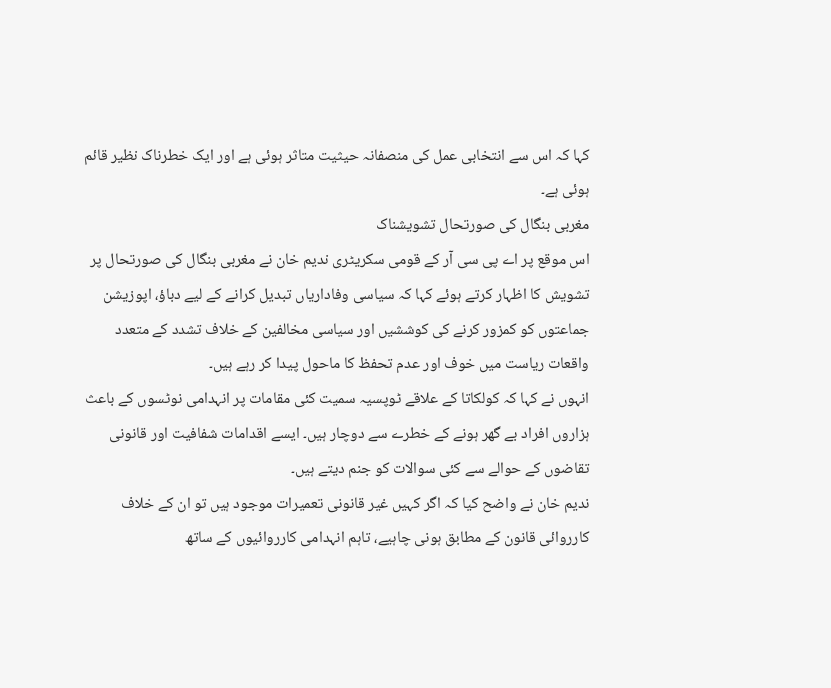کہا کہ اس سے انتخابی عمل کی منصفانہ حیثیت متاثر ہوئی ہے اور ایک خطرناک نظیر قائم ہوئی ہے۔
مغربی بنگال کی صورتحال تشویشناک
اس موقع پر اے پی سی آر کے قومی سکریٹری ندیم خان نے مغربی بنگال کی صورتحال پر تشویش کا اظہار کرتے ہوئے کہا کہ سیاسی وفاداریاں تبدیل کرانے کے لیے دباؤ، اپوزیشن جماعتوں کو کمزور کرنے کی کوششیں اور سیاسی مخالفین کے خلاف تشدد کے متعدد واقعات ریاست میں خوف اور عدم تحفظ کا ماحول پیدا کر رہے ہیں۔
انہوں نے کہا کہ کولکاتا کے علاقے ٹوپسیہ سمیت کئی مقامات پر انہدامی نوٹسوں کے باعث ہزاروں افراد بے گھر ہونے کے خطرے سے دوچار ہیں۔ ایسے اقدامات شفافیت اور قانونی تقاضوں کے حوالے سے کئی سوالات کو جنم دیتے ہیں۔
ندیم خان نے واضح کیا کہ اگر کہیں غیر قانونی تعمیرات موجود ہیں تو ان کے خلاف کارروائی قانون کے مطابق ہونی چاہیے، تاہم انہدامی کارروائیوں کے ساتھ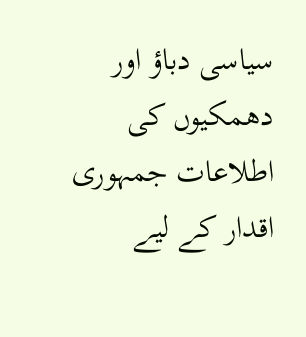سیاسی دباؤ اور دھمکیوں کی اطلاعات جمہوری اقدار کے لیے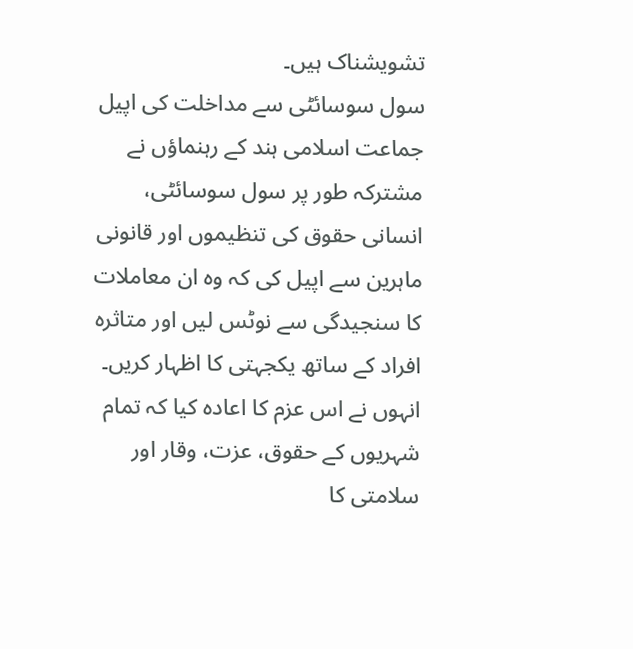تشویشناک ہیں۔
سول سوسائٹی سے مداخلت کی اپیل
جماعت اسلامی ہند کے رہنماؤں نے مشترکہ طور پر سول سوسائٹی، انسانی حقوق کی تنظیموں اور قانونی ماہرین سے اپیل کی کہ وہ ان معاملات کا سنجیدگی سے نوٹس لیں اور متاثرہ افراد کے ساتھ یکجہتی کا اظہار کریں۔
انہوں نے اس عزم کا اعادہ کیا کہ تمام شہریوں کے حقوق، عزت، وقار اور سلامتی کا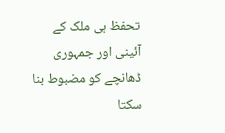تحفظ ہی ملک کے آئینی اور جمہوری ڈھانچے کو مضبوط بنا سکتا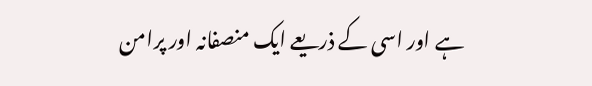ہے اور اسی کے ذریعے ایک منصفانہ اور پرامن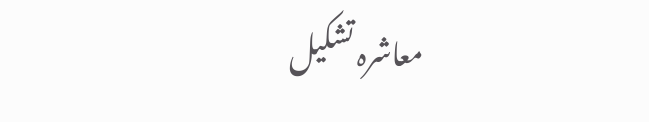معاشرہ تشکیل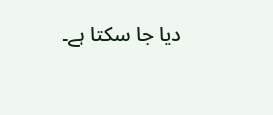دیا جا سکتا ہے۔